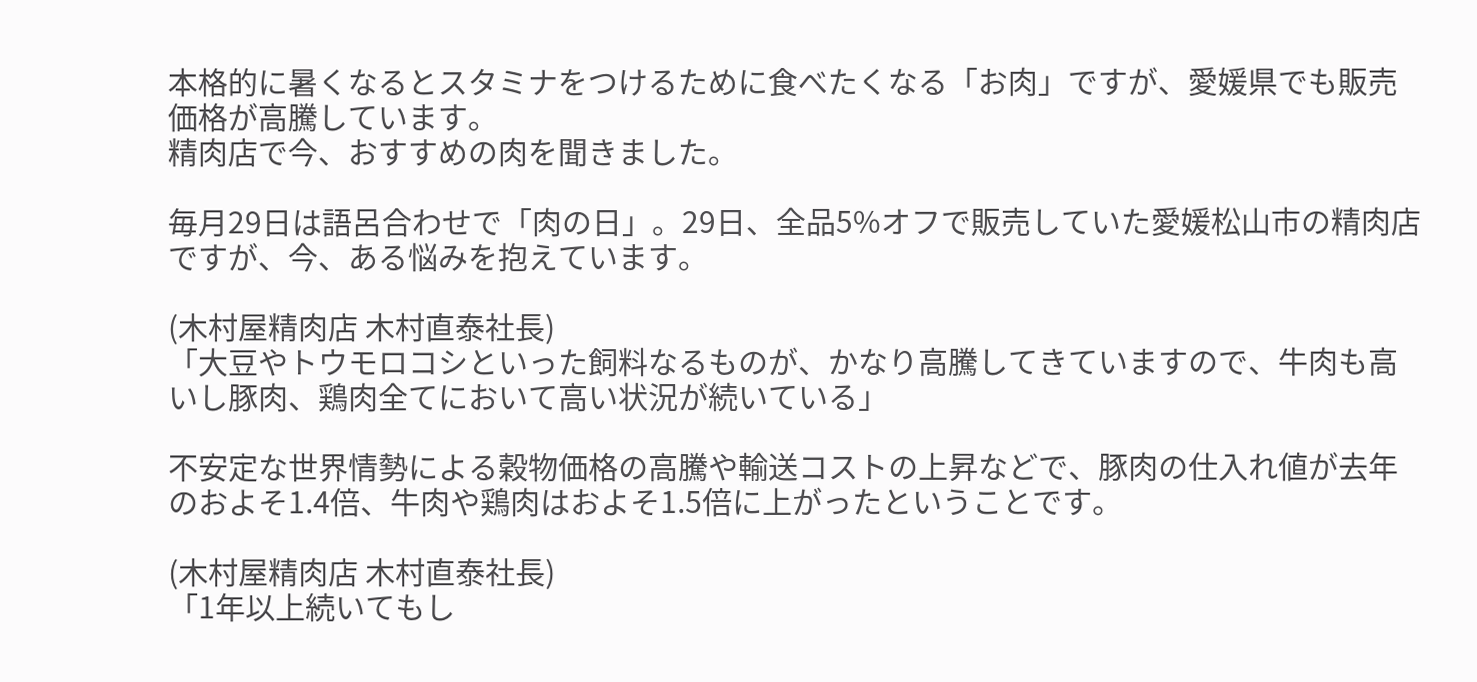本格的に暑くなるとスタミナをつけるために食べたくなる「お肉」ですが、愛媛県でも販売価格が高騰しています。
精肉店で今、おすすめの肉を聞きました。

毎月29日は語呂合わせで「肉の日」。29日、全品5%オフで販売していた愛媛松山市の精肉店ですが、今、ある悩みを抱えています。

(木村屋精肉店 木村直泰社長)
「大豆やトウモロコシといった飼料なるものが、かなり高騰してきていますので、牛肉も高いし豚肉、鶏肉全てにおいて高い状況が続いている」

不安定な世界情勢による穀物価格の高騰や輸送コストの上昇などで、豚肉の仕入れ値が去年のおよそ1.4倍、牛肉や鶏肉はおよそ1.5倍に上がったということです。

(木村屋精肉店 木村直泰社長)
「1年以上続いてもし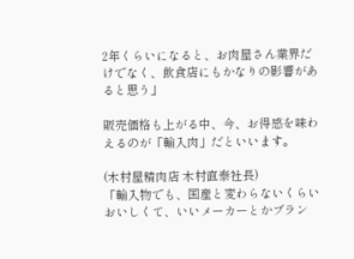2年くらいになると、お肉屋さん業界だけでなく、飲食店にもかなりの影響があると思う」

販売価格も上がる中、今、お得感を味わえるのが「輸入肉」だといいます。

(木村屋精肉店 木村直泰社長)
「輸入物でも、国産と変わらないくらいおいしくて、いいメーカーとかブラン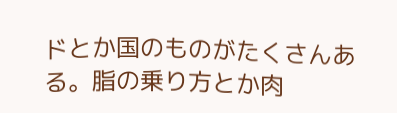ドとか国のものがたくさんある。脂の乗り方とか肉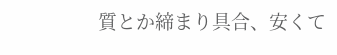質とか締まり具合、安くて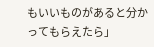もいいものがあると分かってもらえたら」